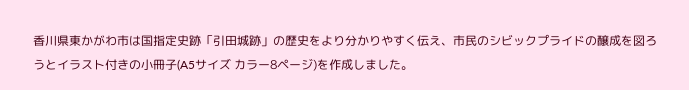香川県東かがわ市は国指定史跡「引田城跡」の歴史をより分かりやすく伝え、市民のシビックプライドの醸成を図ろうとイラスト付きの小冊子(A5サイズ カラー8ページ)を作成しました。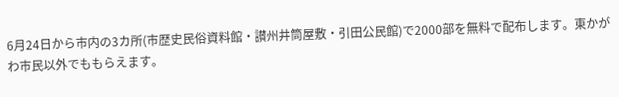6月24日から市内の3カ所(市歴史民俗資料館・讃州井筒屋敷・引田公民館)で2000部を無料で配布します。東かがわ市民以外でももらえます。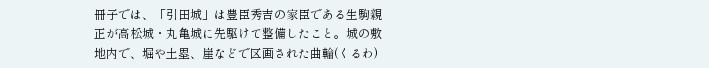冊子では、「引田城」は豊臣秀吉の家臣である生駒親正が高松城・丸亀城に先駆けて整備したこと。城の敷地内で、堀や土塁、崖などで区画された曲輪(くるわ)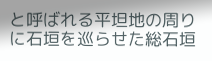と呼ばれる平坦地の周りに石垣を巡らせた総石垣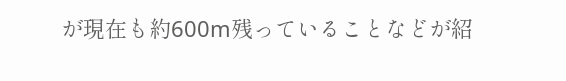が現在も約600m残っていることなどが紹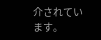介されています。